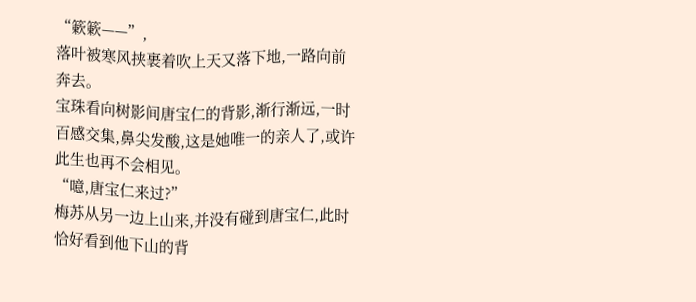“簌簌——”,
落叶被寒风挟裹着吹上天又落下地,一路向前奔去。
宝珠看向树影间唐宝仁的背影,渐行渐远,一时百感交集,鼻尖发酸,这是她唯一的亲人了,或许此生也再不会相见。
“噫,唐宝仁来过?”
梅苏从另一边上山来,并没有碰到唐宝仁,此时恰好看到他下山的背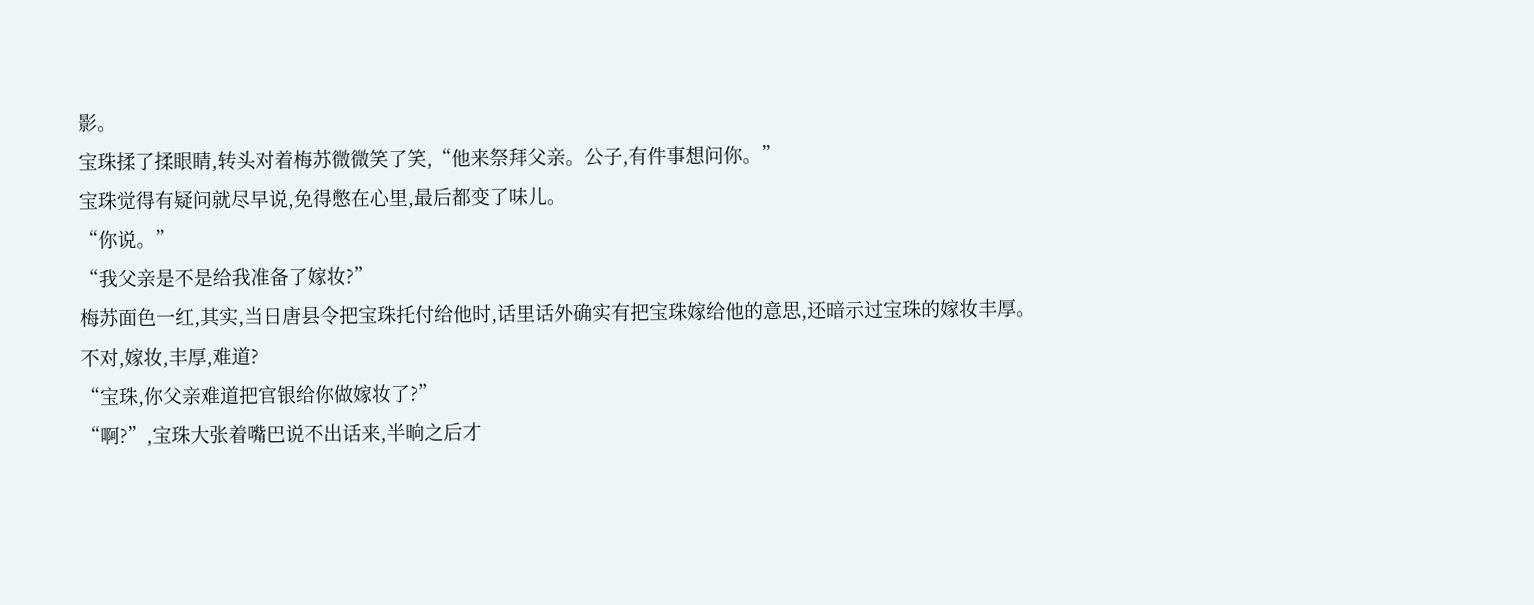影。
宝珠揉了揉眼睛,转头对着梅苏微微笑了笑,“他来祭拜父亲。公子,有件事想问你。”
宝珠觉得有疑问就尽早说,免得憋在心里,最后都变了味儿。
“你说。”
“我父亲是不是给我准备了嫁妆?”
梅苏面色一红,其实,当日唐县令把宝珠托付给他时,话里话外确实有把宝珠嫁给他的意思,还暗示过宝珠的嫁妆丰厚。
不对,嫁妆,丰厚,难道?
“宝珠,你父亲难道把官银给你做嫁妆了?”
“啊?”,宝珠大张着嘴巴说不出话来,半晌之后才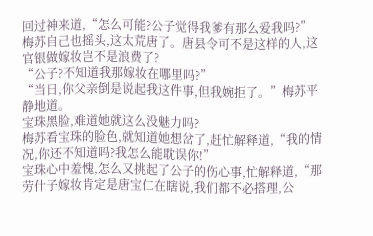回过神来道,“怎么可能?公子觉得我爹有那么爱我吗?”
梅苏自己也摇头,这太荒唐了。唐县令可不是这样的人,这官银做嫁妆岂不是浪费了?
“公子?不知道我那嫁妆在哪里吗?”
“当日,你父亲倒是说起我这件事,但我婉拒了。”梅苏平静地道。
宝珠黑脸,难道她就这么没魅力吗?
梅苏看宝珠的脸色,就知道她想岔了,赶忙解释道,“我的情况,你还不知道吗?我怎么能耽误你!”
宝珠心中羞愧,怎么又挑起了公子的伤心事,忙解释道,“那劳什子嫁妆肯定是唐宝仁在瞎说,我们都不必搭理,公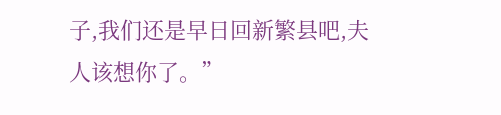子,我们还是早日回新繁县吧,夫人该想你了。”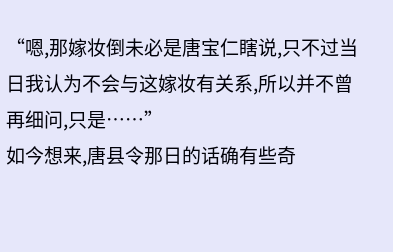“嗯,那嫁妆倒未必是唐宝仁瞎说,只不过当日我认为不会与这嫁妆有关系,所以并不曾再细问,只是……”
如今想来,唐县令那日的话确有些奇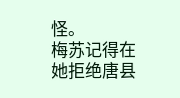怪。
梅苏记得在她拒绝唐县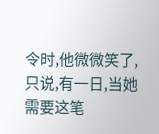令时,他微微笑了,只说,有一日,当她需要这笔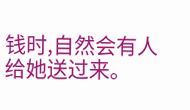钱时,自然会有人给她送过来。